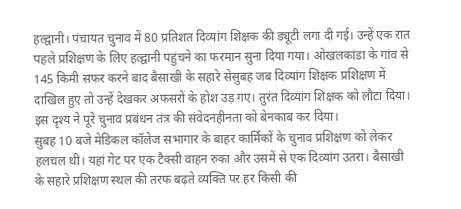हल्द्वानी। पंचायत चुनाव में 80 प्रतिशत दिव्यांग शिक्षक की ड्यूटी लगा दी गई। उन्हें एक रात पहले प्रशिक्षण के लिए हल्द्वानी पहुंचने का फरमान सुना दिया गया। ओखलकांडा के गांव से 145 किमी सफर करने बाद बैसाखी के सहारे सेसुबह जब दिव्यांग शिक्षक प्रशिक्षण में दाखिल हुए तो उन्हें देखकर अफसरों के होश उड़ गए। तुरंत दिव्यांग शिक्षक को लौटा दिया। इस दृश्य ने पूरे चुनाव प्रबंधन तंत्र की संवेदनहीनता को बेनकाब कर दिया।
सुबह 10 बजे मेडिकल कॉलेज सभागार के बाहर कार्मिकों के चुनाव प्रशिक्षण को लेकर हलचल थी। यहां गेट पर एक टैक्सी वाहन रुका और उसमें से एक दिव्यांग उतरा। बैसाखी के सहारे प्रशिक्षण स्थल की तरफ बढ़ते व्यक्ति पर हर किसी की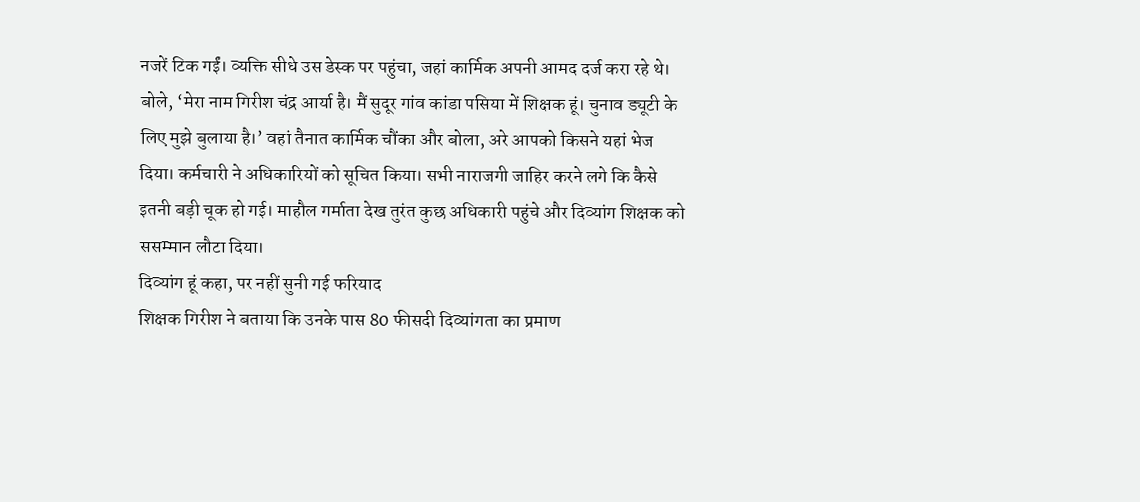नजरें टिक गईं। व्यक्ति सीधे उस डेस्क पर पहुंचा, जहां कार्मिक अपनी आमद दर्ज करा रहे थे। बोले, ‘मेरा नाम गिरीश चंद्र आर्या है। मैं सुदूर गांव कांडा पसिया में शिक्षक हूं। चुनाव ड्यूटी के लिए मुझे बुलाया है।’ वहां तैनात कार्मिक चौंका और बोला, अरे आपको किसने यहां भेज दिया। कर्मचारी ने अधिकारियों को सूचित किया। सभी नाराजगी जाहिर करने लगे कि कैसे इतनी बड़ी चूक हो गई। माहौल गर्माता देख तुरंत कुछ अधिकारी पहुंचे और दिव्यांग शिक्षक को ससम्मान लौटा दिया।
दिव्यांग हूं कहा, पर नहीं सुनी गई फरियाद
शिक्षक गिरीश ने बताया कि उनके पास 80 फीसदी दिव्यांगता का प्रमाण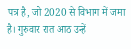पत्र है, जो 2020 से विभाग में जमा है। गुरुवार रात आठ उन्हें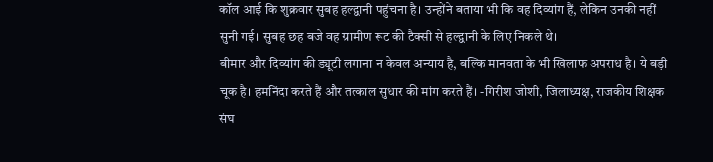कॉल आई कि शुक्रवार सुबह हल्द्वानी पहुंचना है। उन्होंने बताया भी कि वह दिव्यांग हैं, लेकिन उनकी नहीं सुनी गई। सुबह छह बजे वह ग्रामीण रूट की टैक्सी से हल्द्वानी के लिए निकले थे।
बीमार और दिव्यांग की ड्यूटी लगाना न केवल अन्याय है, बल्कि मानवता के भी खिलाफ अपराध है। ये बड़ी चूक है। हमनिंदा करते हैं और तत्काल सुधार की मांग करते हैं। -गिरीश जोशी, जिलाध्यक्ष, राजकीय शिक्षक संघ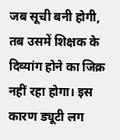जब सूची बनी होगी, तब उसमें शिक्षक के दिव्यांग होने का जिक्र नहीं रहा होगा। इस कारण ड्यूटी लग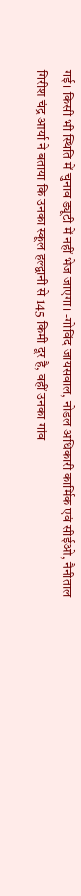गई। किसी भी स्थिति में चुनाव ड्यूटी में नहीं भेज जाएगा। -गोविंद जायसवाल, नोडल अधिकारी कार्मिक एवं सीईओ, नैनीताल
गिरीश चंद्र आर्या ने बताया कि उनका स्कूल हल्द्वानी से 145 किमी दूर है, वहीं उनका गांव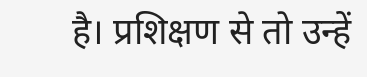है। प्रशिक्षण से तो उन्हें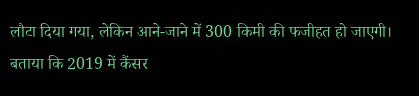लौटा दिया गया, लेकिन आने-जाने में 300 किमी की फजीहत हो जाएगी। बताया कि 2019 में कैंसर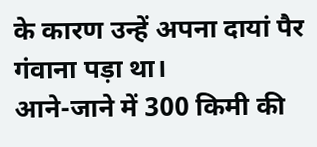के कारण उन्हें अपना दायां पैर गंवाना पड़ा था।
आने-जाने में 300 किमी की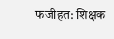फजीहत: शिक्षक